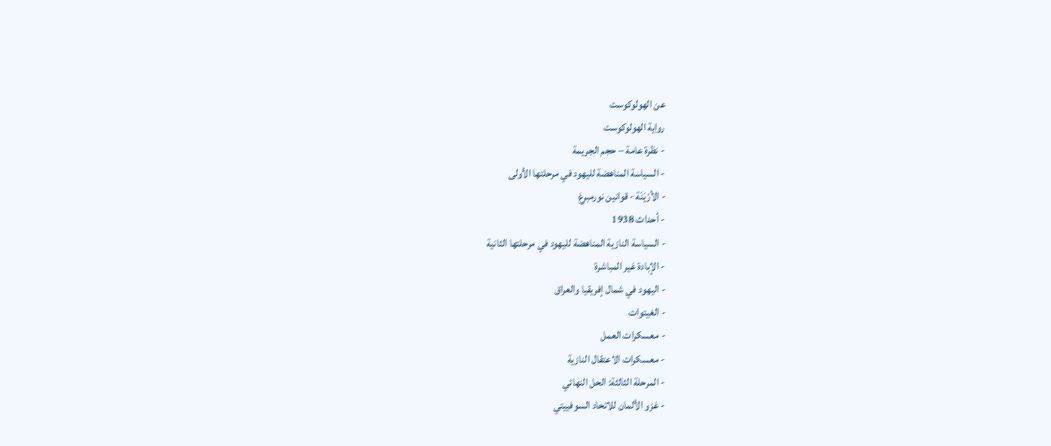عن الهولوكوست
رواية الهولوكوست
- نظرة عامة – حجم الجريمة
- السياسة المناهضة لليهود في مرحلتها الأولى
- الأرْيَنَة - قوانين نورمبرغ
- أحداث 1938
- السياسة النازية المناهضة لليهود في مرحلتها الثانية
- الإبادة غير المباشرة
- اليهود في شمال إفريقيا والعراق
- الغيتوات
- معسكرات العمل
- معسكرات الاعتقال النازية
- المرحلة الثالثة: الحل النهائي
- غزو الألمان للاتحاد السوفييتي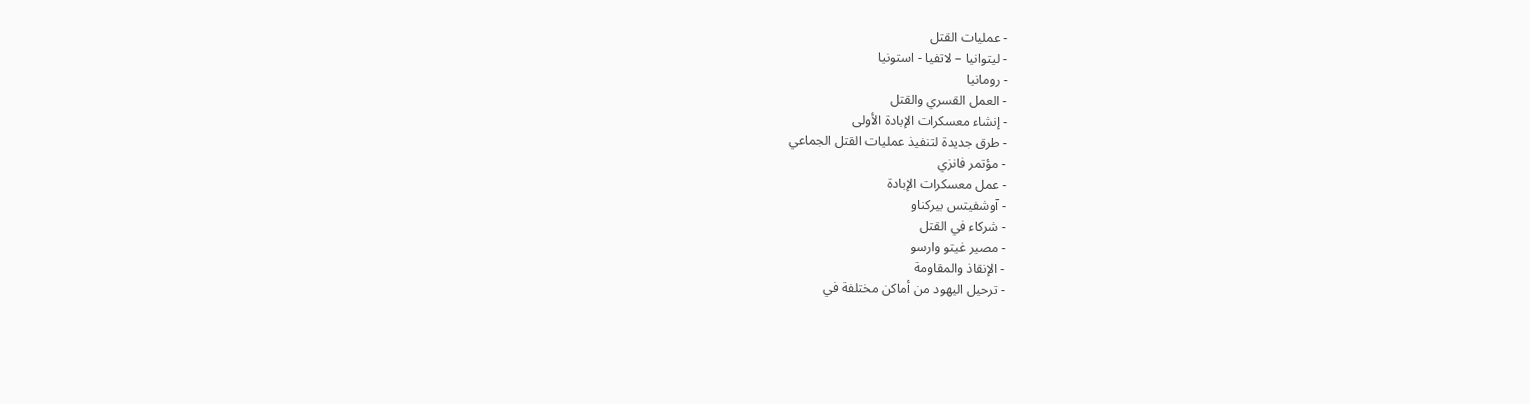- عمليات القتل
- ليتوانيا – لاتفيا - استونيا
- رومانيا
- العمل القسري والقتل
- إنشاء معسكرات الإبادة الأولى
- طرق جديدة لتنفيذ عمليات القتل الجماعي
- مؤتمر فانزي
- عمل معسكرات الإبادة
- آوشفيتس بيركناو
- شركاء في القتل
- مصير غيتو وارسو
- الإنقاذ والمقاومة
- ترحيل اليهود من أماكن مختلفة في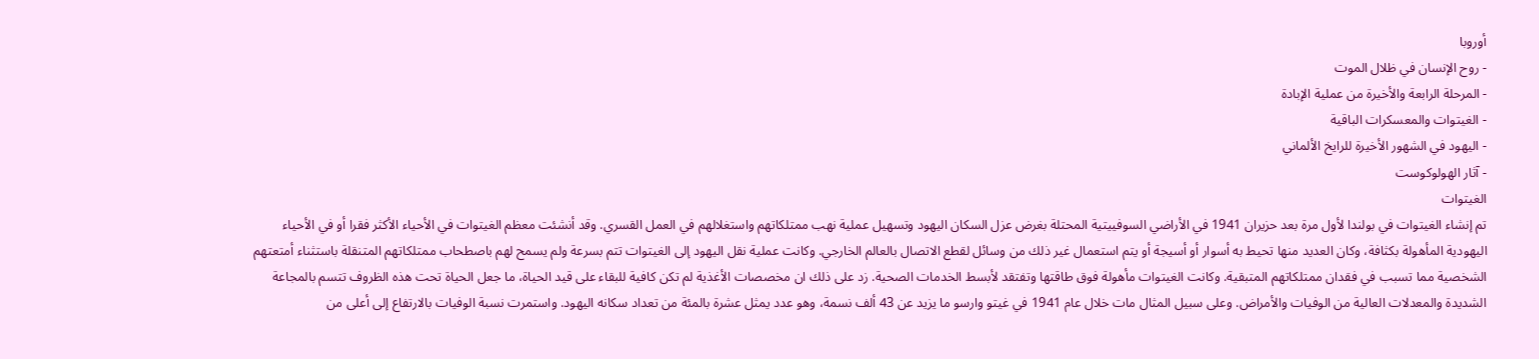أوروبا
- روح الإنسان في ظلال الموت
- المرحلة الرابعة والأخيرة من عملية الإبادة
- الغيتوات والمعسكرات الباقية
- اليهود في الشهور الأخيرة للرايخ الألماني
- آثار الهولوكوست
الغيتوات
تم إنشاء الغيتوات في بولندا لأول مرة بعد حزيران 1941 في الأراضي السوفييتية المحتلة بغرض عزل السكان اليهود وتسهيل عملية نهب ممتلكاتهم واستغلالهم في العمل القسري. وقد أنشئت معظم الغيتوات في الأحياء الأكثر فقرا أو في الأحياء اليهودية المأهولة بكثافة، وكان العديد منها تحيط به أسوار أو أسيجة أو يتم استعمال غير ذلك من وسائل لقطع الاتصال بالعالم الخارجي. وكانت عملية نقل اليهود إلى الغيتوات تتم بسرعة ولم يسمح لهم باصطحاب ممتلكاتهم المتنقلة باستثناء أمتعتهم الشخصية مما تسبب في فقدان ممتلكاتهم المتبقية. وكانت الغيتوات مأهولة فوق طاقتها وتفتقد لأبسط الخدمات الصحية. زد على ذلك ان مخصصات الأغذية لم تكن كافية للبقاء على قيد الحياة، ما جعل الحياة تحت هذه الظروف تتسم بالمجاعة الشديدة والمعدلات العالية من الوفيات والأمراض. وعلى سبيل المثال مات خلال عام 1941 في غيتو وارسو ما يزيد عن 43 ألف نسمة، وهو عدد يمثل عشرة بالمئة من تعداد سكانه اليهود. واستمرت نسبة الوفيات بالارتفاع إلى أعلى من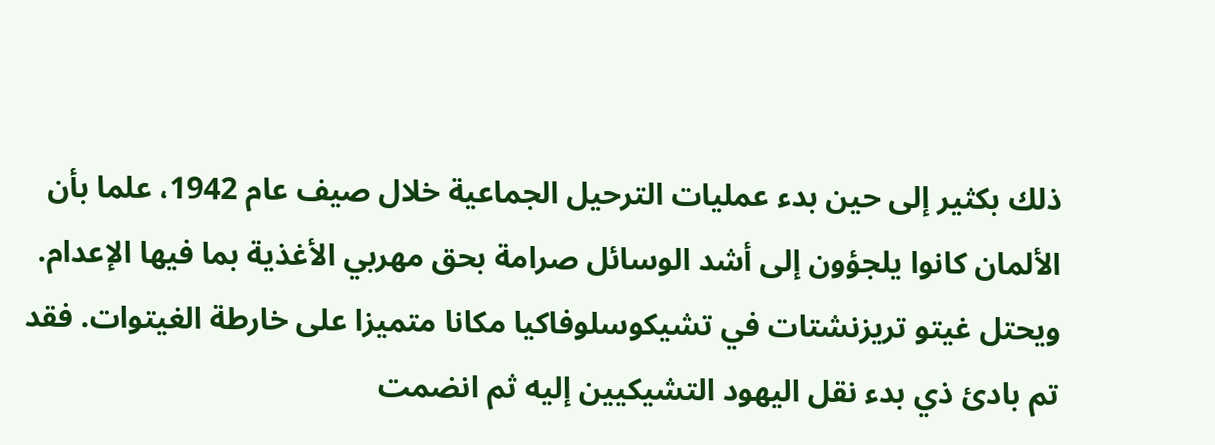ذلك بكثير إلى حين بدء عمليات الترحيل الجماعية خلال صيف عام 1942، علما بأن الألمان كانوا يلجؤون إلى أشد الوسائل صرامة بحق مهربي الأغذية بما فيها الإعدام.
ويحتل غيتو تريزنشتات في تشيكوسلوفاكيا مكانا متميزا على خارطة الغيتوات. فقد تم بادئ ذي بدء نقل اليهود التشيكيين إليه ثم انضمت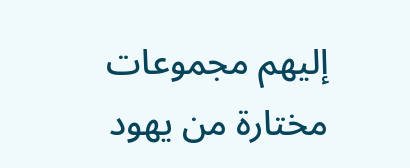إليهم مجموعات مختارة من يهود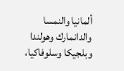ألمانيا والنمسا والدانمارك وهولندا وبلجيكا وسلوفاكيا،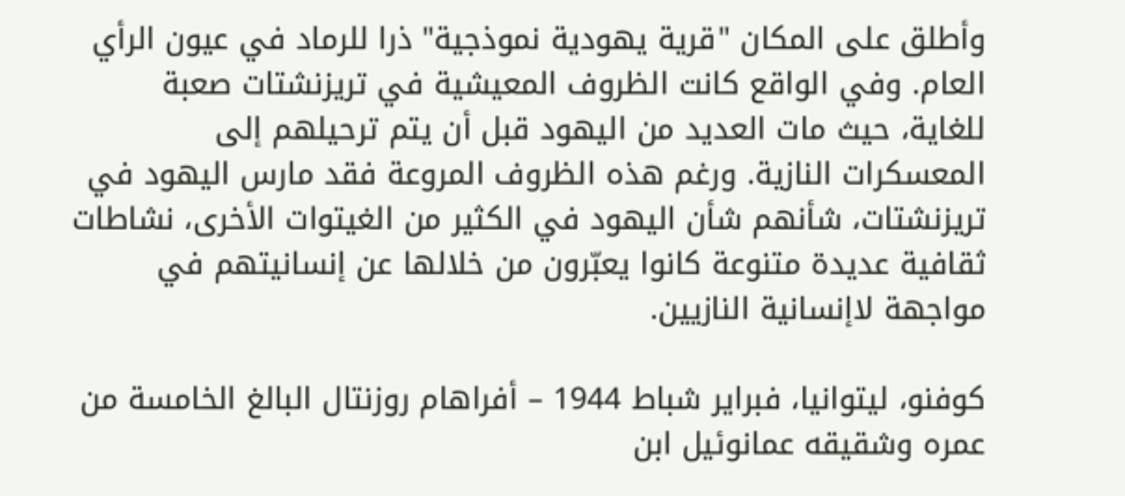وأطلق على المكان "قرية يهودية نموذجية" ذرا للرماد في عيون الرأي العام. وفي الواقع كانت الظروف المعيشية في تريزنشتات صعبة للغاية، حيث مات العديد من اليهود قبل أن يتم ترحيلهم إلى المعسكرات النازية. ورغم هذه الظروف المروعة فقد مارس اليهود في تريزنشتات، شأنهم شأن اليهود في الكثير من الغيتوات الأخرى، نشاطات ثقافية عديدة متنوعة كانوا يعبّرون من خلالها عن إنسانيتهم في مواجهة لاإنسانية النازيين.

كوفنو، ليتوانيا، فبراير شباط 1944 – أفراهام روزنتال البالغ الخامسة من عمره وشقيقه عمانوئيل ابن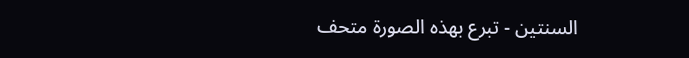السنتين - تبرع بهذه الصورة متحف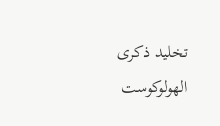تخليد ذكرى الهولوكوست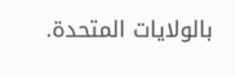بالولايات المتحدة.